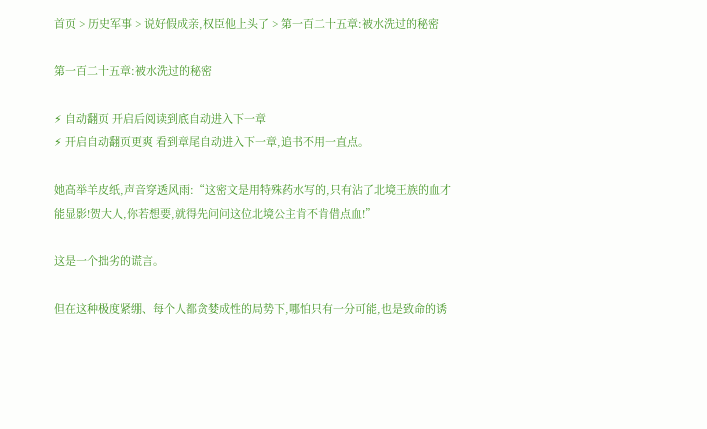首页 > 历史军事 > 说好假成亲,权臣他上头了 > 第一百二十五章:被水洗过的秘密

第一百二十五章:被水洗过的秘密

⚡ 自动翻页 开启后阅读到底自动进入下一章
⚡ 开启自动翻页更爽 看到章尾自动进入下一章,追书不用一直点。

她高举羊皮纸,声音穿透风雨:“这密文是用特殊药水写的,只有沾了北境王族的血才能显影!贺大人,你若想要,就得先问问这位北境公主肯不肯借点血!”

这是一个拙劣的谎言。

但在这种极度紧绷、每个人都贪婪成性的局势下,哪怕只有一分可能,也是致命的诱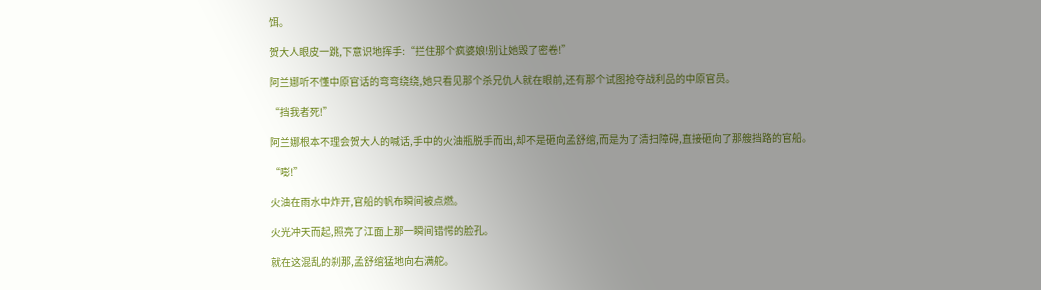饵。

贺大人眼皮一跳,下意识地挥手:“拦住那个疯婆娘!别让她毁了密卷!”

阿兰娜听不懂中原官话的弯弯绕绕,她只看见那个杀兄仇人就在眼前,还有那个试图抢夺战利品的中原官员。

“挡我者死!”

阿兰娜根本不理会贺大人的喊话,手中的火油瓶脱手而出,却不是砸向孟舒绾,而是为了清扫障碍,直接砸向了那艘挡路的官船。

“嘭!”

火油在雨水中炸开,官船的帆布瞬间被点燃。

火光冲天而起,照亮了江面上那一瞬间错愕的脸孔。

就在这混乱的刹那,孟舒绾猛地向右满舵。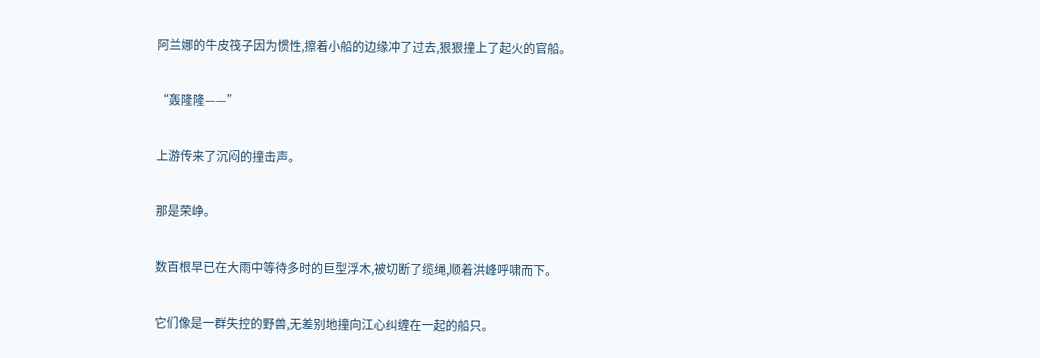阿兰娜的牛皮筏子因为惯性,擦着小船的边缘冲了过去,狠狠撞上了起火的官船。

“轰隆隆——”

上游传来了沉闷的撞击声。

那是荣峥。

数百根早已在大雨中等待多时的巨型浮木,被切断了缆绳,顺着洪峰呼啸而下。

它们像是一群失控的野兽,无差别地撞向江心纠缠在一起的船只。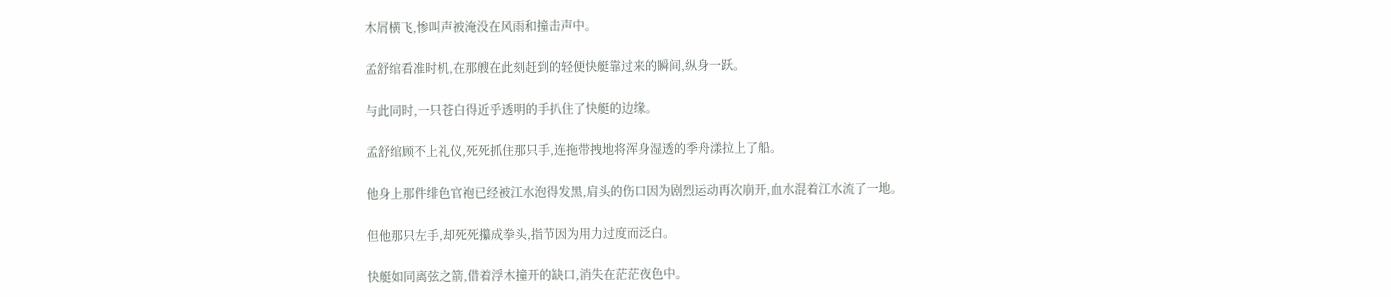木屑横飞,惨叫声被淹没在风雨和撞击声中。

孟舒绾看准时机,在那艘在此刻赶到的轻便快艇靠过来的瞬间,纵身一跃。

与此同时,一只苍白得近乎透明的手扒住了快艇的边缘。

孟舒绾顾不上礼仪,死死抓住那只手,连拖带拽地将浑身湿透的季舟漾拉上了船。

他身上那件绯色官袍已经被江水泡得发黑,肩头的伤口因为剧烈运动再次崩开,血水混着江水流了一地。

但他那只左手,却死死攥成拳头,指节因为用力过度而泛白。

快艇如同离弦之箭,借着浮木撞开的缺口,消失在茫茫夜色中。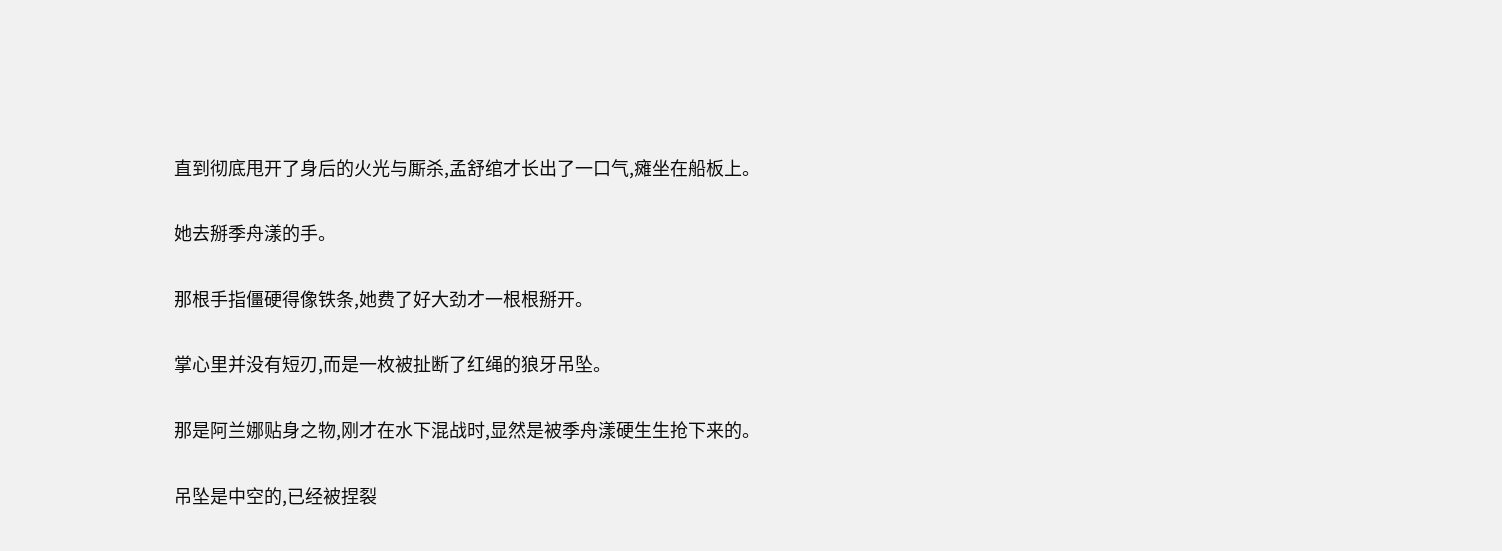直到彻底甩开了身后的火光与厮杀,孟舒绾才长出了一口气,瘫坐在船板上。

她去掰季舟漾的手。

那根手指僵硬得像铁条,她费了好大劲才一根根掰开。

掌心里并没有短刃,而是一枚被扯断了红绳的狼牙吊坠。

那是阿兰娜贴身之物,刚才在水下混战时,显然是被季舟漾硬生生抢下来的。

吊坠是中空的,已经被捏裂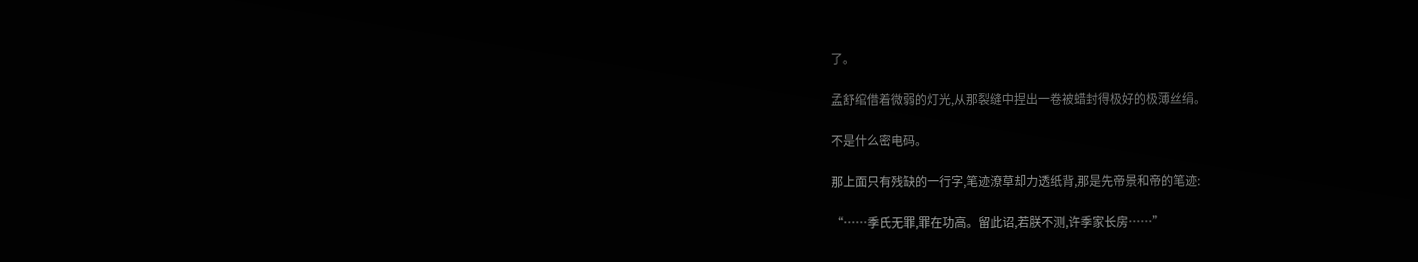了。

孟舒绾借着微弱的灯光,从那裂缝中捏出一卷被蜡封得极好的极薄丝绢。

不是什么密电码。

那上面只有残缺的一行字,笔迹潦草却力透纸背,那是先帝景和帝的笔迹:

“……季氏无罪,罪在功高。留此诏,若朕不测,许季家长房……”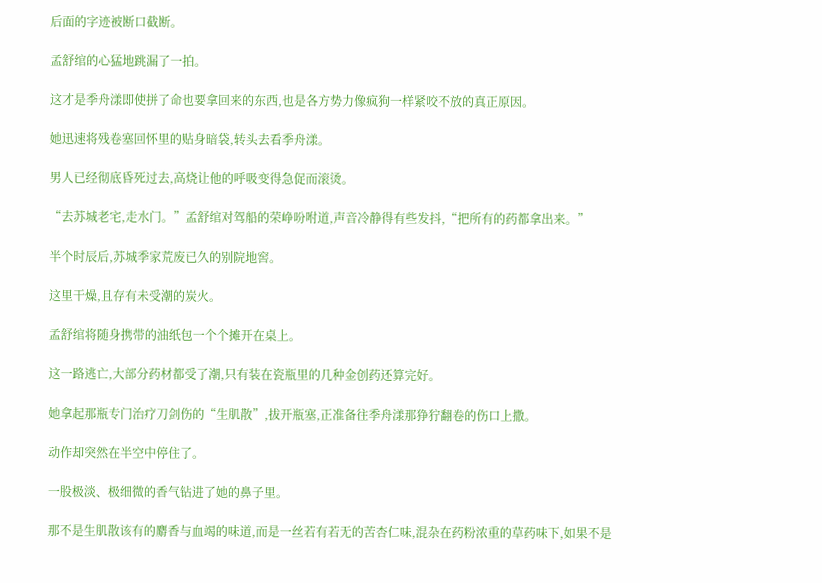后面的字迹被断口截断。

孟舒绾的心猛地跳漏了一拍。

这才是季舟漾即使拼了命也要拿回来的东西,也是各方势力像疯狗一样紧咬不放的真正原因。

她迅速将残卷塞回怀里的贴身暗袋,转头去看季舟漾。

男人已经彻底昏死过去,高烧让他的呼吸变得急促而滚烫。

“去苏城老宅,走水门。”孟舒绾对驾船的荣峥吩咐道,声音冷静得有些发抖,“把所有的药都拿出来。”

半个时辰后,苏城季家荒废已久的别院地窖。

这里干燥,且存有未受潮的炭火。

孟舒绾将随身携带的油纸包一个个摊开在桌上。

这一路逃亡,大部分药材都受了潮,只有装在瓷瓶里的几种金创药还算完好。

她拿起那瓶专门治疗刀剑伤的“生肌散”,拔开瓶塞,正准备往季舟漾那狰狞翻卷的伤口上撒。

动作却突然在半空中停住了。

一股极淡、极细微的香气钻进了她的鼻子里。

那不是生肌散该有的麝香与血竭的味道,而是一丝若有若无的苦杏仁味,混杂在药粉浓重的草药味下,如果不是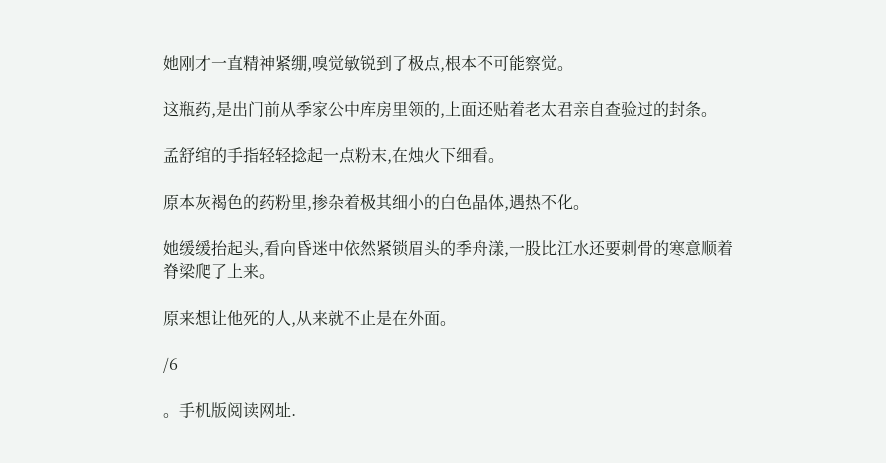她刚才一直精神紧绷,嗅觉敏锐到了极点,根本不可能察觉。

这瓶药,是出门前从季家公中库房里领的,上面还贴着老太君亲自查验过的封条。

孟舒绾的手指轻轻捻起一点粉末,在烛火下细看。

原本灰褐色的药粉里,掺杂着极其细小的白色晶体,遇热不化。

她缓缓抬起头,看向昏迷中依然紧锁眉头的季舟漾,一股比江水还要刺骨的寒意顺着脊梁爬了上来。

原来想让他死的人,从来就不止是在外面。

/6

。手机版阅读网址.